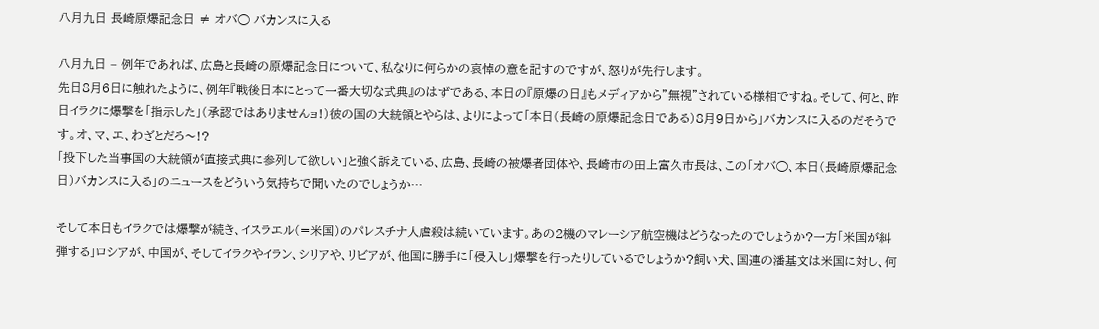八月九日 長崎原爆記念日 ≠ オバ◯ バカンスに入る

八月九日 – 例年であれば、広島と長崎の原爆記念日について、私なりに何らかの哀悼の意を記すのですが、怒りが先行します。
先日8月6日に触れたように、例年『戦後日本にとって一番大切な式典』のはずである、本日の『原爆の日』もメディアから”無視”されている様相ですね。そして、何と、昨日イラクに爆撃を「指示した」(承認ではありませんョ!)彼の国の大統領とやらは、よりによって「本日(長崎の原爆記念日である)8月9日から」バカンスに入るのだそうです。オ、マ、エ、わざとだろ〜!?
「投下した当事国の大統領が直接式典に参列して欲しい」と強く訴えている、広島、長崎の被爆者団体や、長崎市の田上富久市長は、この「オバ◯、本日(長崎原爆記念日)バカンスに入る」のニュースをどういう気持ちで聞いたのでしょうか…

そして本日もイラクでは爆撃が続き、イスラエル(=米国)のパレスチナ人虐殺は続いています。あの2機のマレーシア航空機はどうなったのでしょうか?一方「米国が糾弾する」ロシアが、中国が、そしてイラクやイラン、シリアや、リビアが、他国に勝手に「侵入し」爆撃を行ったりしているでしょうか?飼い犬、国連の潘基文は米国に対し、何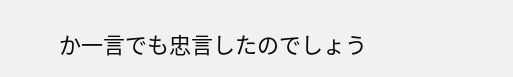か一言でも忠言したのでしょう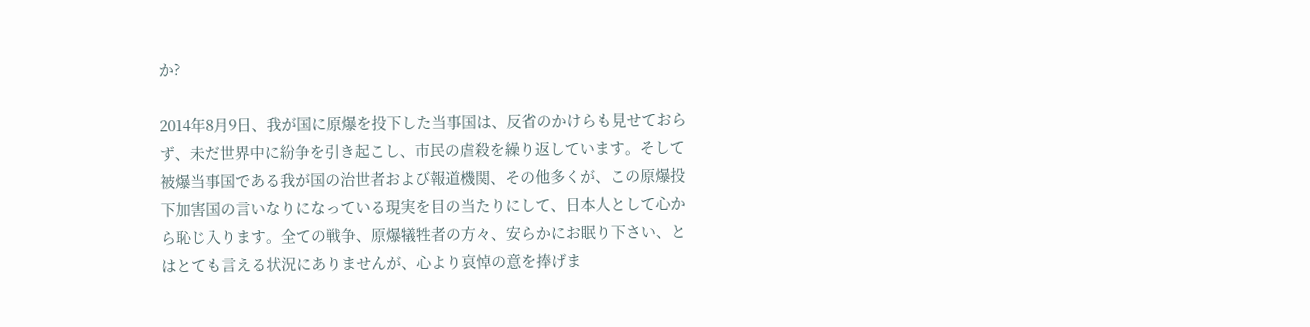か?

2014年8月9日、我が国に原爆を投下した当事国は、反省のかけらも見せておらず、未だ世界中に紛争を引き起こし、市民の虐殺を繰り返しています。そして被爆当事国である我が国の治世者および報道機関、その他多くが、この原爆投下加害国の言いなりになっている現実を目の当たりにして、日本人として心から恥じ入ります。全ての戦争、原爆犠牲者の方々、安らかにお眠り下さい、とはとても言える状況にありませんが、心より哀悼の意を捧げま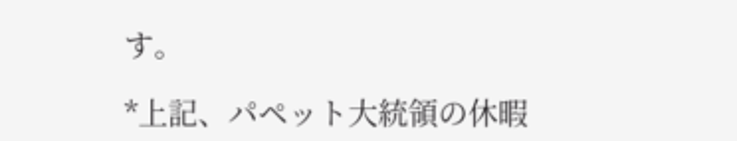す。

*上記、パペット大統領の休暇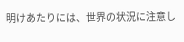明けあたりには、世界の状況に注意し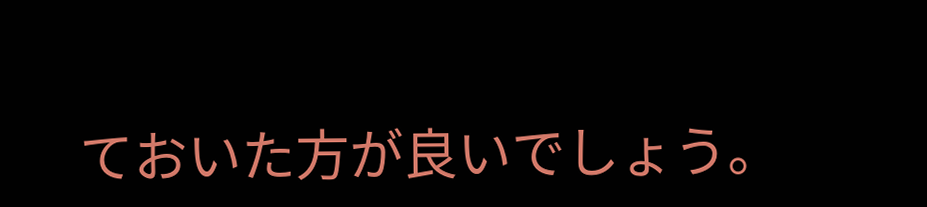ておいた方が良いでしょう。